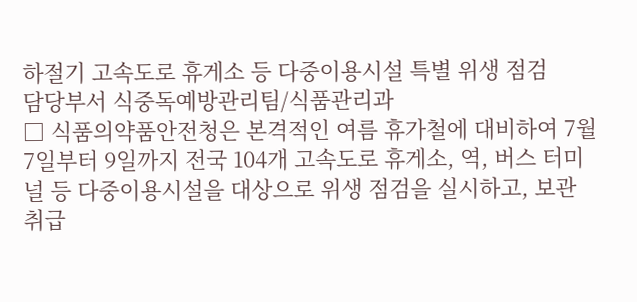하절기 고속도로 휴게소 등 다중이용시설 특별 위생 점검
담당부서 식중독예방관리팀/식품관리과
□ 식품의약품안전청은 본격적인 여름 휴가철에 대비하여 7월 7일부터 9일까지 전국 104개 고속도로 휴게소, 역, 버스 터미널 등 다중이용시설을 대상으로 위생 점검을 실시하고, 보관 취급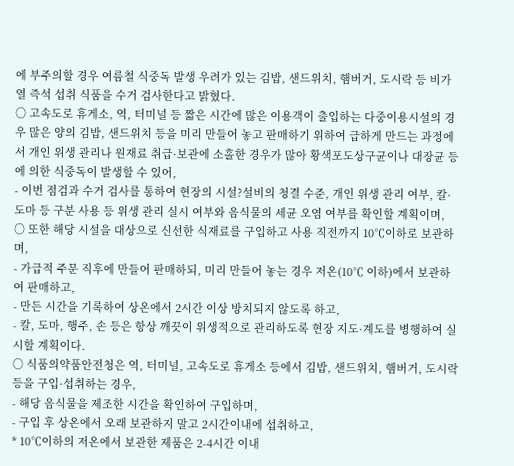에 부주의할 경우 여름철 식중독 발생 우려가 있는 김밥, 샌드위치, 햄버거, 도시락 등 비가열 즉석 섭취 식품을 수거 검사한다고 밝혔다.
○ 고속도로 휴게소, 역, 터미널 등 짧은 시간에 많은 이용객이 출입하는 다중이용시설의 경우 많은 양의 김밥, 샌드위치 등을 미리 만들어 놓고 판매하기 위하여 급하게 만드는 과정에서 개인 위생 관리나 원재료 취급·보관에 소홀한 경우가 많아 황색포도상구균이나 대장균 등에 의한 식중독이 발생할 수 있어,
- 이번 점검과 수거 검사를 통하여 현장의 시설?설비의 청결 수준, 개인 위생 관리 여부, 칼·도마 등 구분 사용 등 위생 관리 실시 여부와 음식물의 세균 오염 여부를 확인할 계획이며,
○ 또한 해당 시설을 대상으로 신선한 식재료를 구입하고 사용 직전까지 10℃이하로 보관하며,
- 가급적 주문 직후에 만들어 판매하되, 미리 만들어 놓는 경우 저온(10℃ 이하)에서 보관하여 판매하고,
- 만든 시간을 기록하여 상온에서 2시간 이상 방치되지 않도록 하고,
- 칼, 도마, 행주, 손 등은 항상 깨끗이 위생적으로 관리하도록 현장 지도·계도를 병행하여 실시할 계획이다.
○ 식품의약품안전청은 역, 터미널, 고속도로 휴게소 등에서 김밥, 샌드위치, 햄버거, 도시락 등을 구입·섭취하는 경우,
- 해당 음식물을 제조한 시간을 확인하여 구입하며,
- 구입 후 상온에서 오래 보관하지 말고 2시간이내에 섭취하고,
* 10℃이하의 저온에서 보관한 제품은 2-4시간 이내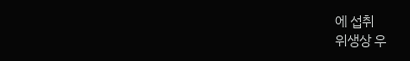에 섭취
위생상 우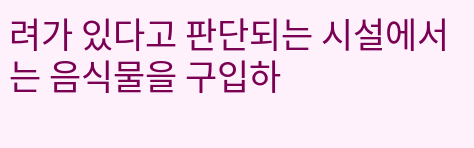려가 있다고 판단되는 시설에서는 음식물을 구입하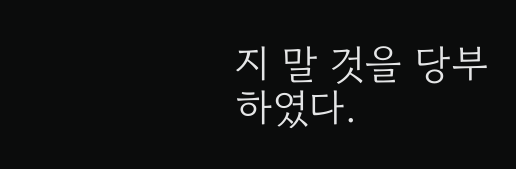지 말 것을 당부하였다.